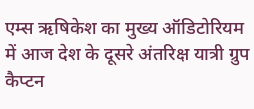एम्स ऋषिकेश का मुख्य ऑडिटोरियम में आज देश के दूसरे अंतरिक्ष यात्री ग्रुप कैप्टन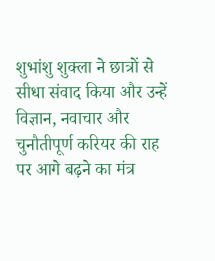शुभांशु शुक्ला ने छात्रों से सीधा संवाद किया और उन्हें विज्ञान, नवाचार और चुनौतीपूर्ण करियर की राह पर आगे बढ़ने का मंत्र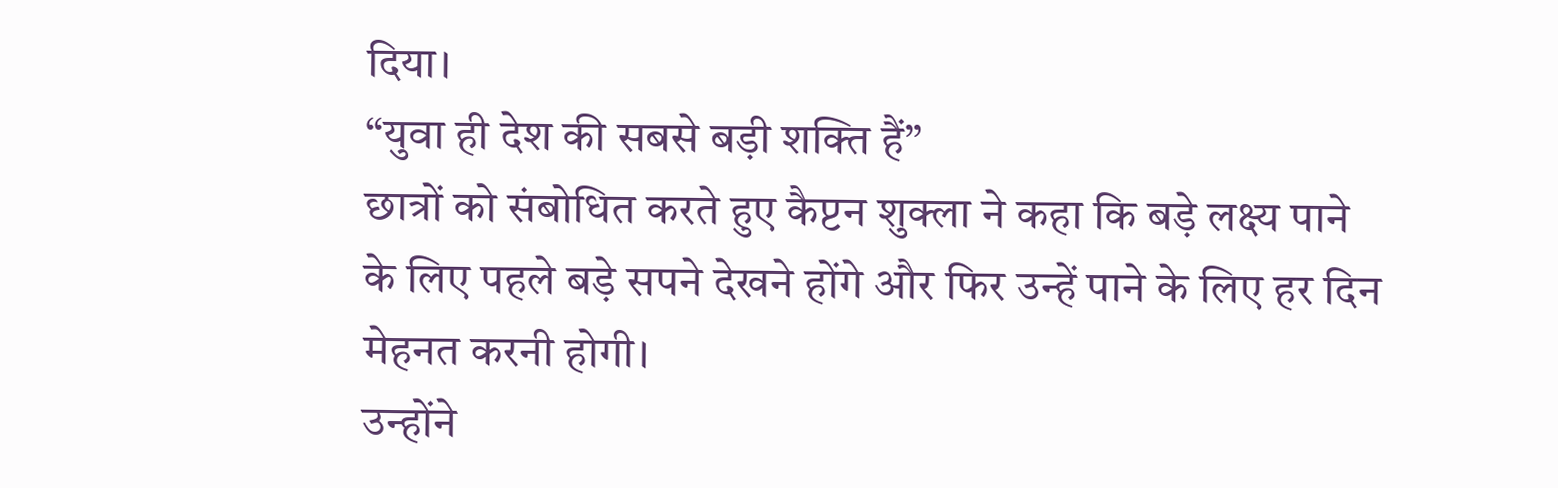दिया।
“युवा ही देश की सबसे बड़ी शक्ति हैं”
छात्रों को संबोधित करते हुए कैप्टन शुक्ला ने कहा कि बड़े लक्ष्य पाने के लिए पहले बड़े सपने देखने होंगे और फिर उन्हें पाने के लिए हर दिन मेहनत करनी होगी।
उन्होंने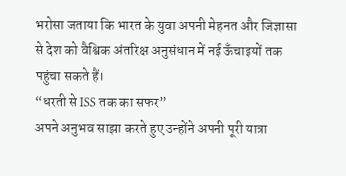भरोसा जताया कि भारत के युवा अपनी मेहनत और जिज्ञासा से देश को वैश्विक अंतरिक्ष अनुसंधान में नई ऊँचाइयों तक पहुंचा सकते हैं।
“धरती से ISS तक का सफर”
अपने अनुभव साझा करते हुए उन्होंने अपनी पूरी यात्रा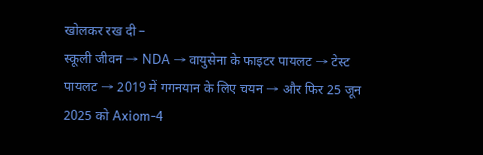खोलकर रख दी –
स्कूली जीवन → NDA → वायुसेना के फाइटर पायलट → टेस्ट पायलट → 2019 में गगनयान के लिए चयन → और फिर 25 जून 2025 को Axiom-4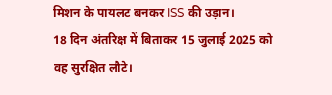मिशन के पायलट बनकर ISS की उड़ान।
18 दिन अंतरिक्ष में बिताकर 15 जुलाई 2025 को वह सुरक्षित लौटे।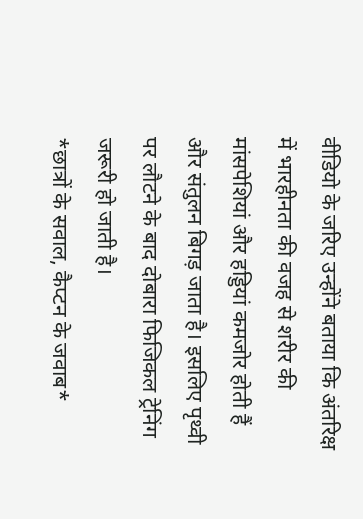वीडियो के जरिए उन्होंने बताया कि अंतरिक्ष में भारहीनता की वजह से शरीर की मांसपेशियां और हड्डियां कमजोर होती हैं और संतुलन बिगड़ जाता है। इसलिए पृथ्वी पर लौटने के बाद दोबारा फिजिकल ट्रेनिंग जरूरी हो जाती है।
*छात्रों के सवाल, कैप्टन के जवाब*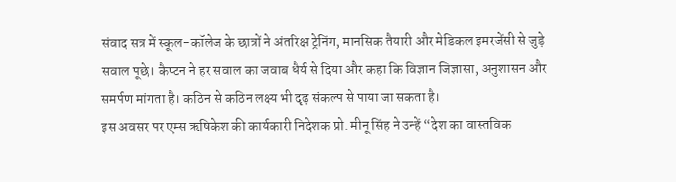संवाद सत्र में स्कूल-कॉलेज के छात्रों ने अंतरिक्ष ट्रेनिंग, मानसिक तैयारी और मेडिकल इमरजेंसी से जुड़े सवाल पूछे। कैप्टन ने हर सवाल का जवाब धैर्य से दिया और कहा कि विज्ञान जिज्ञासा, अनुशासन और समर्पण मांगता है। कठिन से कठिन लक्ष्य भी दृढ़ संकल्प से पाया जा सकता है।
इस अवसर पर एम्स ऋषिकेश की कार्यकारी निदेशक प्रो. मीनू सिंह ने उन्हें “देश का वास्तविक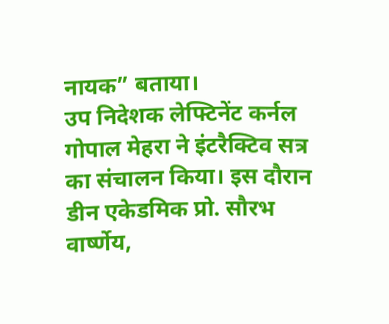नायक” बताया।
उप निदेशक लेफ्टिनेंट कर्नल गोपाल मेहरा ने इंटरैक्टिव सत्र का संचालन किया। इस दौरान डीन एकेडमिक प्रो. सौरभ वार्ष्णेय,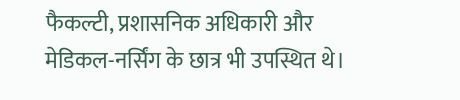फैकल्टी, प्रशासनिक अधिकारी और मेडिकल-नर्सिंग के छात्र भी उपस्थित थे।